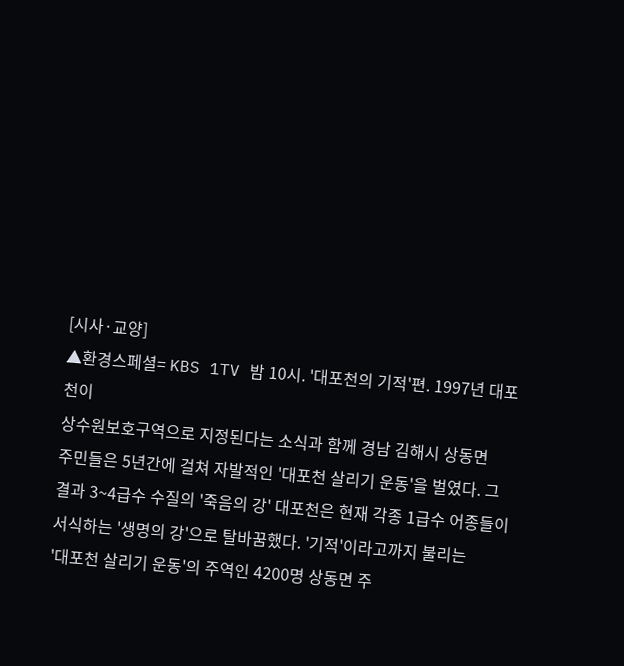[시사·교양]
▲환경스페셜= KBS 1TV 밤 10시. '대포천의 기적'편. 1997년 대포천이
상수원보호구역으로 지정된다는 소식과 함께 경남 김해시 상동면
주민들은 5년간에 걸쳐 자발적인 '대포천 살리기 운동'을 벌였다. 그
결과 3~4급수 수질의 '죽음의 강' 대포천은 현재 각종 1급수 어종들이
서식하는 '생명의 강'으로 탈바꿈했다. '기적'이라고까지 불리는
'대포천 살리기 운동'의 주역인 4200명 상동면 주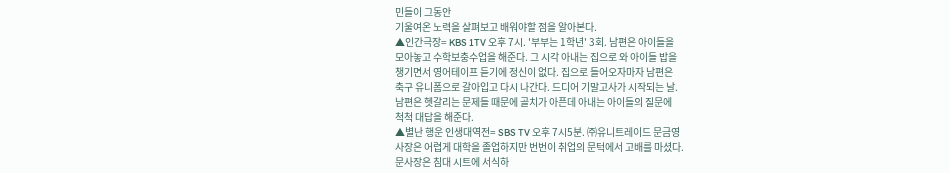민들이 그동안
기울여온 노력을 살펴보고 배워야할 점을 알아본다.
▲인간극장= KBS 1TV 오후 7시. '부부는 1학년' 3회. 남편은 아이들을
모아놓고 수학보충수업을 해준다. 그 시각 아내는 집으로 와 아이들 밥을
챙기면서 영어테이프 듣기에 정신이 없다. 집으로 들어오자마자 남편은
축구 유니폼으로 갈아입고 다시 나간다. 드디어 기말고사가 시작되는 날.
남편은 헷갈리는 문제들 때문에 골치가 아픈데 아내는 아이들의 질문에
척척 대답을 해준다.
▲별난 행운 인생대역전= SBS TV 오후 7시5분. ㈜유니트레이드 문금영
사장은 어렵게 대학을 졸업하지만 번번이 취업의 문턱에서 고배를 마셨다.
문사장은 침대 시트에 서식하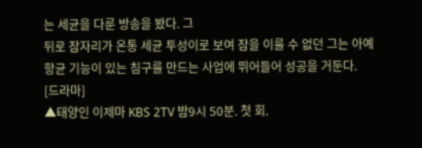는 세균을 다룬 방송을 봤다. 그
뒤로 잠자리가 온통 세균 투성이로 보여 잠을 이룰 수 없던 그는 아예
항균 기능이 있는 침구를 만드는 사업에 뛰어들어 성공을 거둔다.
[드라마]
▲태양인 이제마 KBS 2TV 밤9시 50분. 첫 회.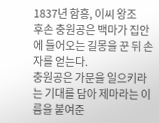1837년 함흥, 이씨 왕조
후손 충원공은 백마가 집안에 들어오는 길몽을 꾼 뒤 손자를 얻는다.
충원공은 가문을 일으키라는 기대를 담아 제마라는 이름을 붙여준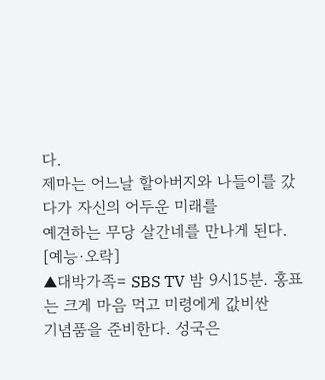다.
제마는 어느날 할아버지와 나들이를 갔다가 자신의 어두운 미래를
예견하는 무당 살간네를 만나게 된다.
[예능·오락]
▲대박가족= SBS TV 밤 9시15분. 홍표는 크게 마음 먹고 미령에게 값비싼
기념품을 준비한다. 성국은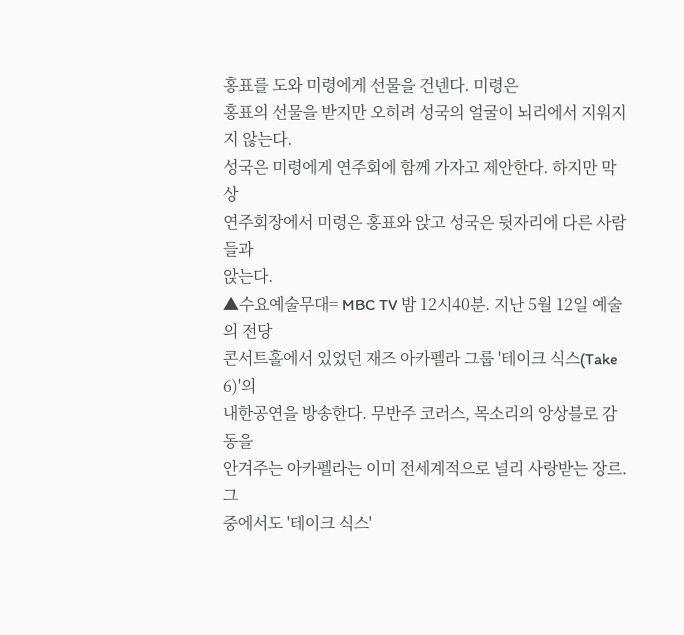홍표를 도와 미령에게 선물을 건넨다. 미령은
홍표의 선물을 받지만 오히려 성국의 얼굴이 뇌리에서 지워지지 않는다.
성국은 미령에게 연주회에 함께 가자고 제안한다. 하지만 막상
연주회장에서 미령은 홍표와 앉고 성국은 뒷자리에 다른 사람들과
앉는다.
▲수요예술무대= MBC TV 밤 12시40분. 지난 5월 12일 예술의 전당
콘서트홀에서 있었던 재즈 아카펠라 그룹 '테이크 식스(Take 6)'의
내한공연을 방송한다. 무반주 코러스, 목소리의 앙상블로 감동을
안겨주는 아카펠라는 이미 전세계적으로 널리 사랑받는 장르. 그
중에서도 '테이크 식스'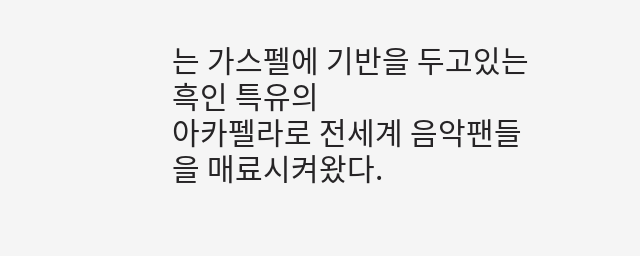는 가스펠에 기반을 두고있는 흑인 특유의
아카펠라로 전세계 음악팬들을 매료시켜왔다.